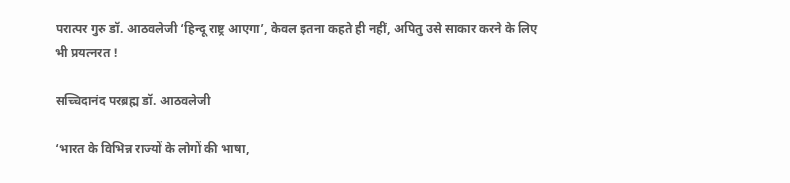परात्पर गुरु डॉ. आठवलेजी ‘हिन्दू राष्ट्र आएगा’, केवल इतना कहते ही नहीं, अपितु उसे साकार करने के लिए भी प्रयत्नरत !

सच्चिदानंद परब्रह्म डॉ. आठवलेजी

‘भारत के विभिन्न राज्यों के लोगों की भाषा,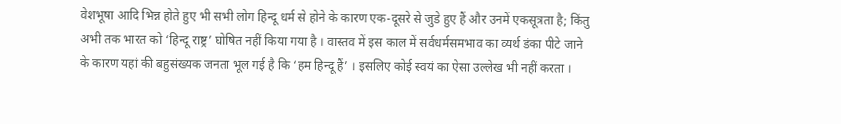वेशभूषा आदि भिन्न होते हुए भी सभी लोग हिन्दू धर्म से होने के कारण एक-दूसरे से जुडे हुए हैं और उनमें एकसूत्रता है; किंतु अभी तक भारत को ‘हिन्दू राष्ट्र’ घोषित नहीं किया गया है । वास्तव में इस काल में सर्वधर्मसमभाव का व्यर्थ डंका पीटे जाने के कारण यहां की बहुसंख्यक जनता भूल गई है कि ‘हम हिन्दू हैं’ । इसलिए कोई स्वयं का ऐसा उल्लेख भी नहीं करता ।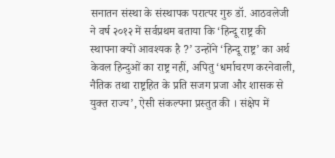सनातन संस्था के संस्थापक परात्पर गुरु डॉ. आठवलेजी ने वर्ष २०१२ में सर्वप्रथम बताया कि ‘हिन्दू राष्ट्र की स्थापना क्यों आवश्यक है ?’ उन्होंने ‘हिन्दू राष्ट्र’ का अर्थ केवल हिन्दुओं का राष्ट्र नहीं, अपितु ‘धर्माचरण करनेवाली, नैतिक तथा राष्ट्रहित के प्रति सजग प्रजा और शासक से युक्त राज्य’, ऐसी संकल्पना प्रस्तुत की । संक्षेप में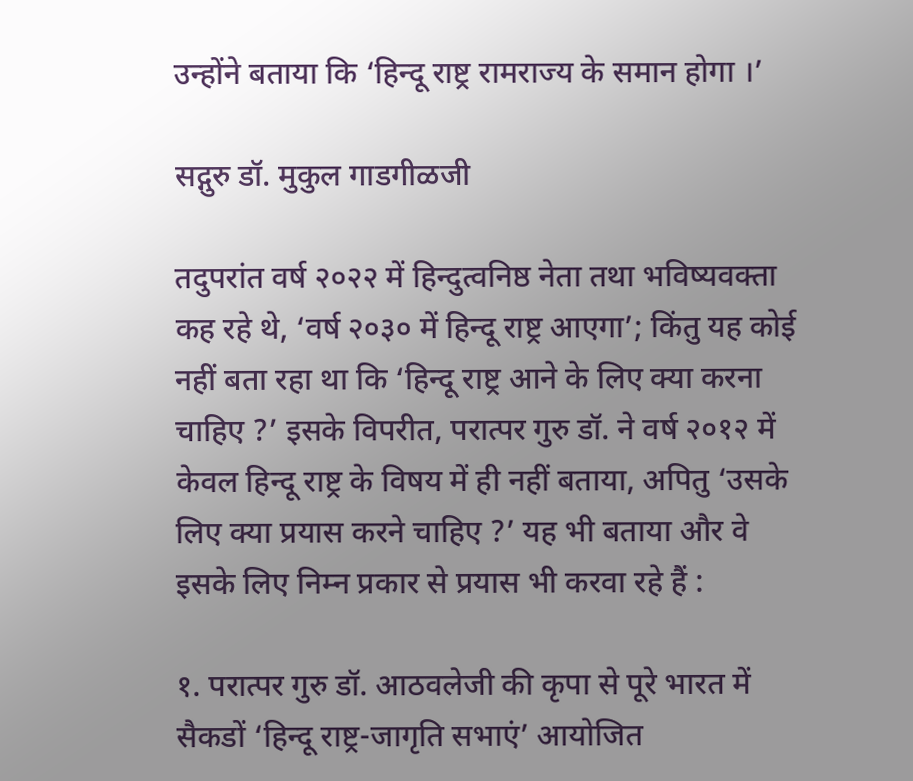उन्होंने बताया कि ‘हिन्दू राष्ट्र रामराज्य के समान होगा ।’

सद्गुरु डॉ. मुकुल गाडगीळजी

तदुपरांत वर्ष २०२२ में हिन्दुत्वनिष्ठ नेता तथा भविष्यवक्ता कह रहे थे, ‘वर्ष २०३० में हिन्दू राष्ट्र आएगा’; किंतु यह कोई नहीं बता रहा था कि ‘हिन्दू राष्ट्र आने के लिए क्या करना चाहिए ?’ इसके विपरीत, परात्पर गुरु डॉ. ने वर्ष २०१२ में केवल हिन्दू राष्ट्र के विषय में ही नहीं बताया, अपितु ‘उसके लिए क्या प्रयास करने चाहिए ?’ यह भी बताया और वे इसके लिए निम्न प्रकार से प्रयास भी करवा रहे हैं :

१. परात्पर गुरु डॉ. आठवलेजी की कृपा से पूरे भारत में सैकडों ‘हिन्दू राष्ट्र-जागृति सभाएं’ आयोजित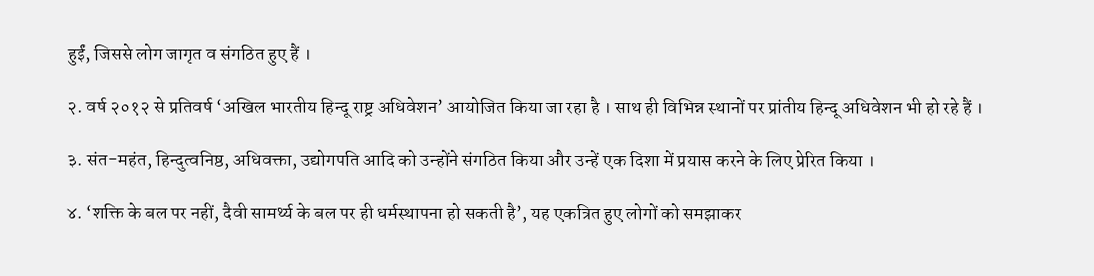हुईं, जिससे लोग जागृत व संगठित हुए हैं ।

२. वर्ष २०१२ से प्रतिवर्ष ‘अखिल भारतीय हिन्दू राष्ट्र अधिवेशन’ आयोजित किया जा रहा है । साथ ही विभिन्न स्थानों पर प्रांतीय हिन्दू अधिवेशन भी हो रहे हैं ।

३. संत-महंत, हिन्दुत्वनिष्ठ, अधिवक्ता, उद्योगपति आदि को उन्होंने संगठित किया और उन्हें एक दिशा में प्रयास करने के लिए प्रेरित किया ।

४. ‘शक्ति के बल पर नहीं, दैवी सामर्थ्य के बल पर ही धर्मस्थापना हो सकती है’, यह एकत्रित हुए लोगों को समझाकर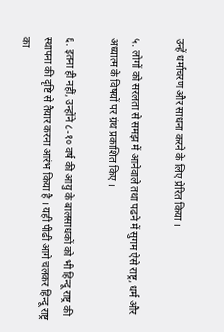उन्हें धर्माचरण और साधना करने के लिए प्रेरित किया ।

५. लोगों को सरलता से समझ में आनेवाले तथा पढने में सुगम ऐसे राष्ट्र, धर्म और अध्यात्म के विषयों पर ग्रंथ प्रकाशित किए ।

६. इतना ही नहीं, उन्होंने ८-१० वर्ष की आयु के बालसाधकों को भी हिन्दू राष्ट्र की स्थापना की दृष्टि से तैयार करना आरंभ किया है । यही पीढी आगे चलकर हिन्दू राष्ट्र का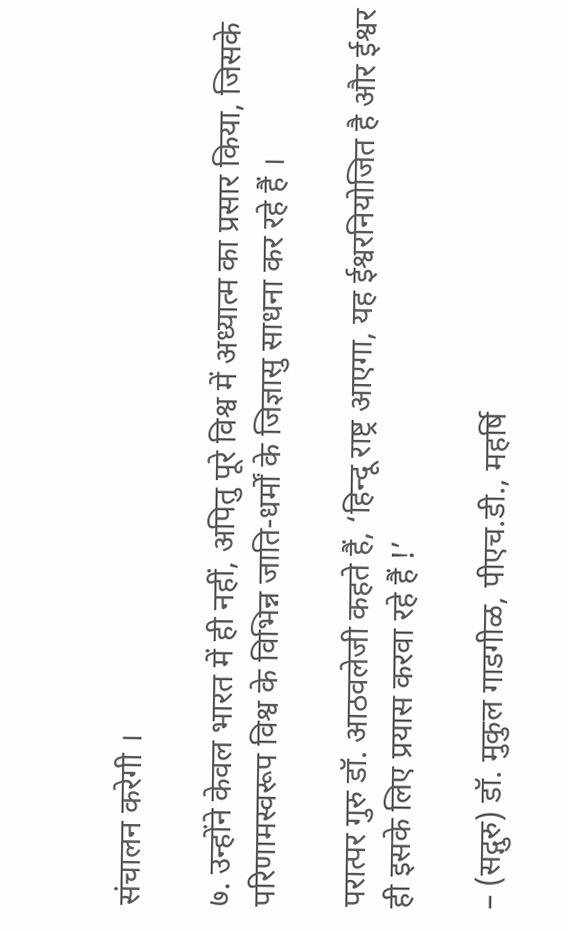संचालन करेगी ।

७. उन्होंने केवल भारत में ही नहीं, अपितु पूरे विश्व में अध्यात्म का प्रसार किया, जिसके परिणामस्वरूप विश्व के विभिन्न जाति-धर्मों के जिज्ञासु साधना कर रहे हैं ।

परात्पर गुरु डॉ. आठवलेजी कहते हैं, ‘हिन्दू राष्ट्र आएगा, यह ईश्वरनियोजित है और ईश्वर ही इसके लिए प्रयास करवा रहे हैं !’

– (सद्गुरु) डॉ. मुकुल गाडगीळ, पीएच.डी., महर्षि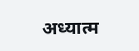अध्यात्म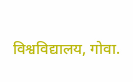विश्वविद्यालय, गोवा.